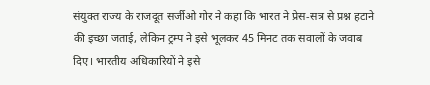संयुक्त राज्य के राजदूत सर्जीओ गोर ने कहा कि भारत ने प्रेस‑सत्र से प्रश्न हटाने की इच्छा जताई, लेकिन ट्रम्प ने इसे भूलकर 45 मिनट तक सवालों के जवाब दिए। भारतीय अधिकारियों ने इसे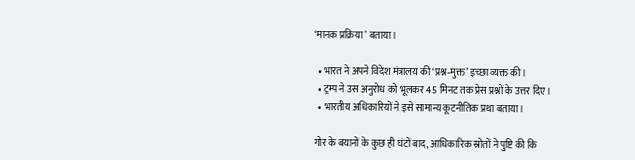‘मानक प्रक्रिया’ बताया।

  • भारत ने अपने विदेश मंत्रालय की ‘प्रश्न‑मुक्त’ इच्छा व्यक्त की।
  • ट्रम्प ने उस अनुरोध को भूलकर 45 मिनट तक प्रेस प्रश्नों के उत्तर दिए।
  • भारतीय अधिकारियों ने इसे सामान्य कूटनीतिक प्रथा बताया।

गोर के बयानों के कुछ ही घंटों बाद, आधिकारिक स्रोतों ने पुष्टि की कि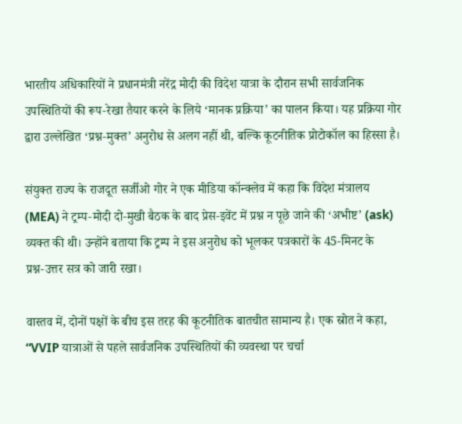भारतीय अधिकारियों ने प्रधानमंत्री नरेंद्र मोदी की विदेश यात्रा के दौरान सभी सार्वजनिक उपस्थितियों की रूप‑रेखा तैयार करने के लिये ‘मानक प्रक्रिया’ का पालन किया। यह प्रक्रिया गोर द्वारा उल्लेखित ‘प्रश्न‑मुक्त’ अनुरोध से अलग नहीं थी, बल्कि कूटनीतिक प्रोटोकॉल का हिस्सा है।

संयुक्त राज्य के राजदूत सर्जीओ गोर ने एक मीडिया कॉन्क्लेव में कहा कि विदेश मंत्रालय (MEA) ने ट्रम्प‑मोदी दो‑मुखी बैठक के बाद प्रेस‑इवेंट में प्रश्न न पूछे जाने की ‘अभीष्ट’ (ask) व्यक्त की थी। उन्होंने बताया कि ट्रम्प ने इस अनुरोध को भूलकर पत्रकारों के 45‑मिनट के प्रश्न‑उत्तर सत्र को जारी रखा।

वास्तव में, दोनों पक्षों के बीच इस तरह की कूटनीतिक बातचीत सामान्य है। एक स्रोत ने कहा, “VVIP यात्राओं से पहले सार्वजनिक उपस्थितियों की व्यवस्था पर चर्चा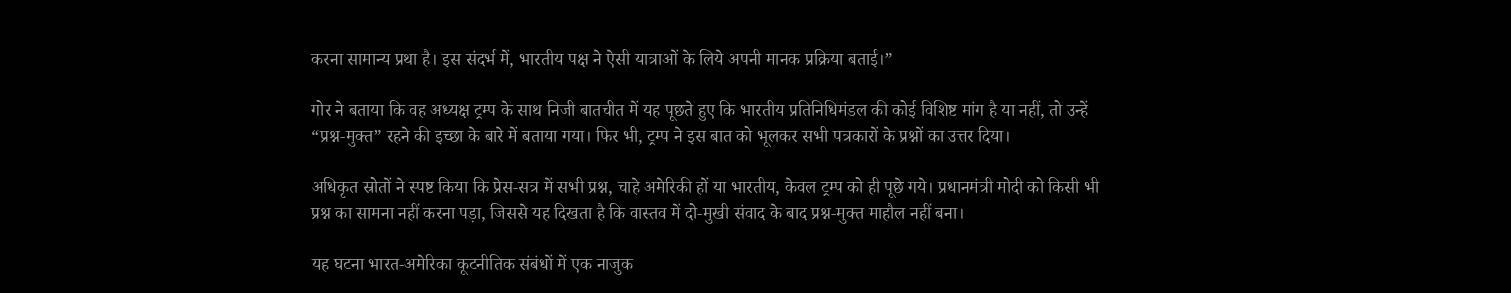करना सामान्य प्रथा है। इस संदर्भ में, भारतीय पक्ष ने ऐसी यात्राओं के लिये अपनी मानक प्रक्रिया बताई।”

गोर ने बताया कि वह अध्यक्ष ट्रम्प के साथ निजी बातचीत में यह पूछते हुए कि भारतीय प्रतिनिधिमंडल की कोई विशिष्ट मांग है या नहीं, तो उन्हें “प्रश्न‑मुक्त” रहने की इच्छा के बारे में बताया गया। फिर भी, ट्रम्प ने इस बात को भूलकर सभी पत्रकारों के प्रश्नों का उत्तर दिया।

अधिकृत स्रोतों ने स्पष्ट किया कि प्रेस‑सत्र में सभी प्रश्न, चाहे अमेरिकी हों या भारतीय, केवल ट्रम्प को ही पूछे गये। प्रधानमंत्री मोदी को किसी भी प्रश्न का सामना नहीं करना पड़ा, जिससे यह दिखता है कि वास्तव में दो‑मुखी संवाद के बाद प्रश्न‑मुक्त माहौल नहीं बना।

यह घटना भारत‑अमेरिका कूटनीतिक संबंधों में एक नाजुक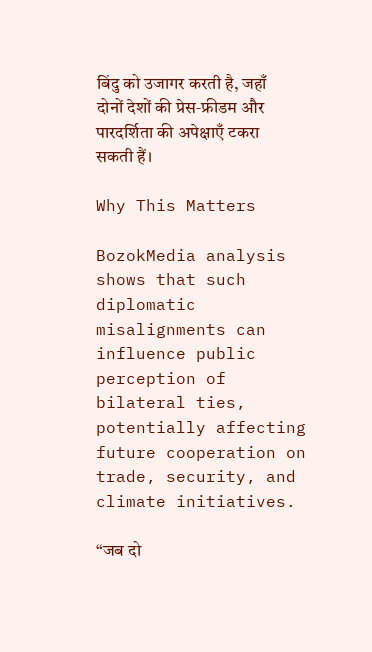बिंदु को उजागर करती है, जहाँ दोनों देशों की प्रेस‑फ्रीडम और पारदर्शिता की अपेक्षाएँ टकरा सकती हैं।

Why This Matters

BozokMedia analysis shows that such diplomatic misalignments can influence public perception of bilateral ties, potentially affecting future cooperation on trade, security, and climate initiatives.

“जब दो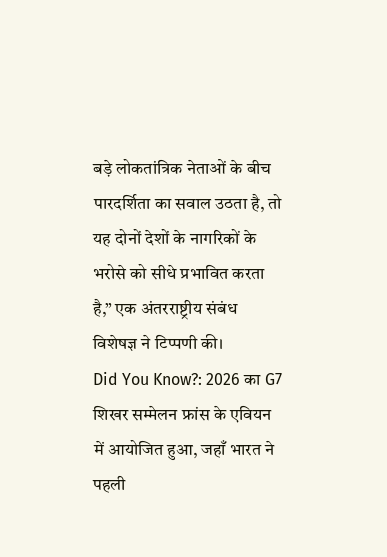बड़े लोकतांत्रिक नेताओं के बीच पारदर्शिता का सवाल उठता है, तो यह दोनों देशों के नागरिकों के भरोसे को सीधे प्रभावित करता है,” एक अंतरराष्ट्रीय संबंध विशेषज्ञ ने टिप्पणी की।
Did You Know?: 2026 का G7 शिखर सम्मेलन फ्रांस के एवियन में आयोजित हुआ, जहाँ भारत ने पहली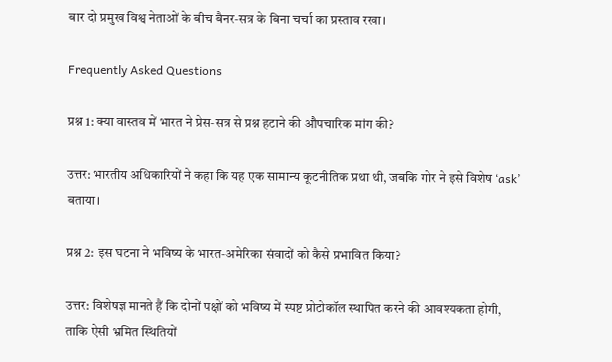बार दो प्रमुख विश्व नेताओं के बीच बैनर‑सत्र के बिना चर्चा का प्रस्ताव रखा।

Frequently Asked Questions

प्रश्न 1: क्या वास्तव में भारत ने प्रेस‑सत्र से प्रश्न हटाने की औपचारिक मांग की?

उत्तर: भारतीय अधिकारियों ने कहा कि यह एक सामान्य कूटनीतिक प्रथा थी, जबकि गोर ने इसे विशेष ‘ask’ बताया।

प्रश्न 2: इस घटना ने भविष्य के भारत‑अमेरिका संवादों को कैसे प्रभावित किया?

उत्तर: विशेषज्ञ मानते हैं कि दोनों पक्षों को भविष्य में स्पष्ट प्रोटोकॉल स्थापित करने की आवश्यकता होगी, ताकि ऐसी भ्रमित स्थितियों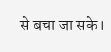से बचा जा सके।